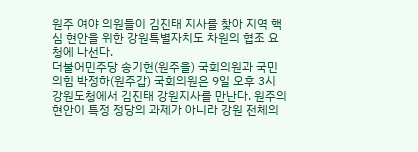원주 여야 의원들이 김진태 지사를 찾아 지역 핵심 현안을 위한 강원특별자치도 차원의 협조 요청에 나선다.
더불어민주당 송기헌(원주을) 국회의원과 국민의힘 박정하(원주갑) 국회의원은 9일 오후 3시 강원도청에서 김진태 강원지사를 만난다. 원주의 현안이 특정 정당의 과제가 아니라 강원 전체의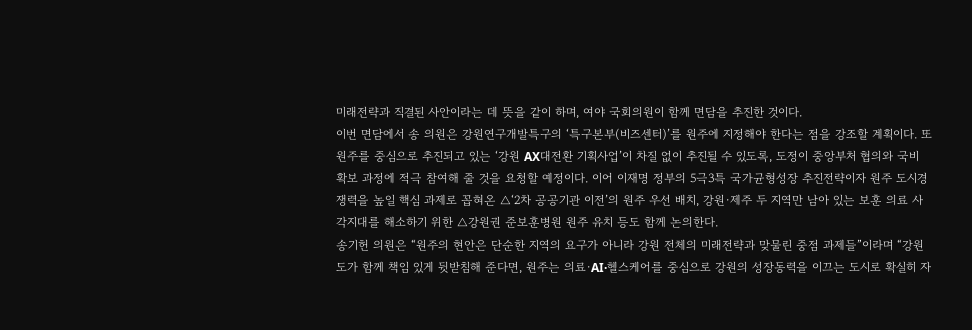미래전략과 직결된 사안이라는 데 뜻을 같이 하며, 여야 국회의원이 함께 면담을 추진한 것이다.
이번 면담에서 송 의원은 강원연구개발특구의 ‘특구본부(비즈센터)’를 원주에 지정해야 한다는 점을 강조할 계획이다. 또 원주를 중심으로 추진되고 있는 ‘강원 AX대전환 기획사업’이 차질 없이 추진될 수 있도록, 도정이 중앙부처 협의와 국비 확보 과정에 적극 참여해 줄 것을 요청할 예정이다. 이어 이재명 정부의 5극3특 국가균형성장 추진전략이자 원주 도시경쟁력을 높일 핵심 과제로 꼽혀온 △‘2차 공공기관 이전’의 원주 우선 배치, 강원·제주 두 지역만 남아 있는 보훈 의료 사각지대를 해소하기 위한 △강원권 준보훈병원 원주 유치 등도 함께 논의한다.
송기헌 의원은 “원주의 현안은 단순한 지역의 요구가 아니라 강원 전체의 미래전략과 맞물린 중점 과제들”이라며 “강원도가 함께 책임 있게 뒷받침해 준다면, 원주는 의료·AI·헬스케어를 중심으로 강원의 성장동력을 이끄는 도시로 확실히 자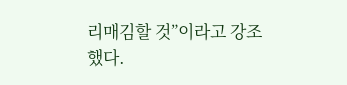리매김할 것”이라고 강조했다.